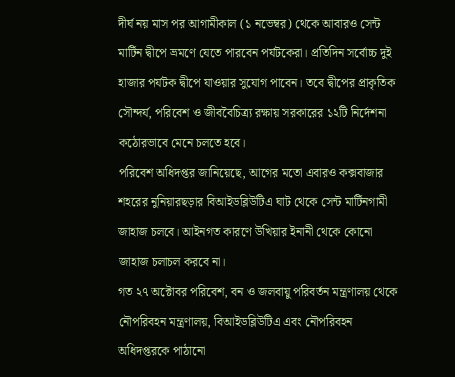দীর্ঘ নয় মাস পর আগামীকাল (১ নভেম্বর) থেকে আবারও সেন্ট মার্টিন দ্বীপে ভ্রমণে যেতে পারবেন পর্যটকেরা। প্রতিদিন সর্বোচ্চ দুই হাজার পর্যটক দ্বীপে যাওয়ার সুযোগ পাবেন। তবে দ্বীপের প্রাকৃতিক সৌন্দর্য, পরিবেশ ও জীববৈচিত্র্য রক্ষায় সরকারের ১২টি নির্দেশনা কঠোরভাবে মেনে চলতে হবে।
পরিবেশ অধিদপ্তর জানিয়েছে, আগের মতো এবারও কক্সবাজার শহরের নুনিয়ারছড়ার বিআইডব্লিউটিএ ঘাট থেকে সেন্ট মার্টিনগামী জাহাজ চলবে। আইনগত কারণে উখিয়ার ইনানী থেকে কোনো জাহাজ চলাচল করবে না।
গত ২৭ অক্টোবর পরিবেশ, বন ও জলবায়ু পরিবর্তন মন্ত্রণালয় থেকে নৌপরিবহন মন্ত্রণালয়, বিআইডব্লিউটিএ এবং নৌপরিবহন অধিদপ্তরকে পাঠানো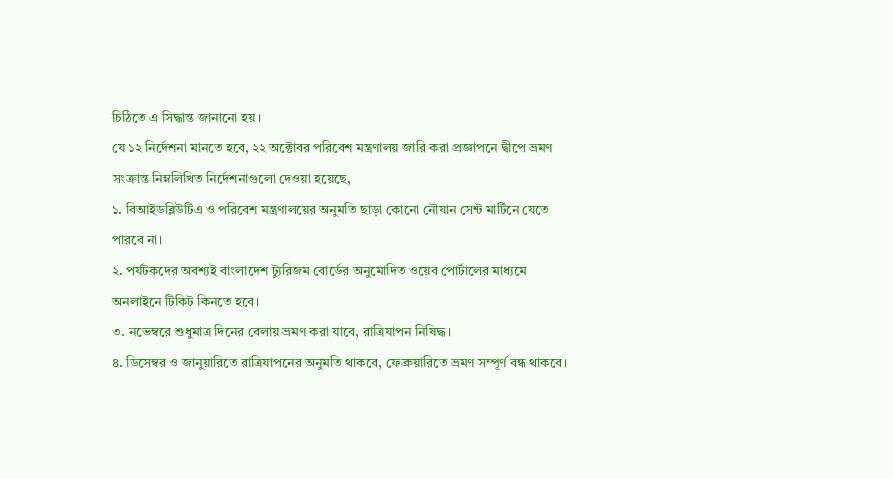চিঠিতে এ সিদ্ধান্ত জানানো হয়।
যে ১২ নির্দেশনা মানতে হবে, ২২ অক্টোবর পরিবেশ মন্ত্রণালয় জারি করা প্রজ্ঞাপনে দ্বীপে ভ্রমণ সংক্রান্ত নিম্নলিখিত নির্দেশনাগুলো দেওয়া হয়েছে,
১. বিআইডব্লিউটিএ ও পরিবেশ মন্ত্রণালয়ের অনুমতি ছাড়া কোনো নৌযান সেন্ট মার্টিনে যেতে পারবে না।
২. পর্যটকদের অবশ্যই বাংলাদেশ ট্যুরিজম বোর্ডের অনুমোদিত ওয়েব পোর্টালের মাধ্যমে অনলাইনে টিকিট কিনতে হবে।
৩. নভেম্বরে শুধুমাত্র দিনের বেলায় ভ্রমণ করা যাবে, রাত্রিযাপন নিষিদ্ধ।
৪. ডিসেম্বর ও জানুয়ারিতে রাত্রিযাপনের অনুমতি থাকবে, ফেব্রুয়ারিতে ভ্রমণ সম্পূর্ণ বন্ধ থাকবে।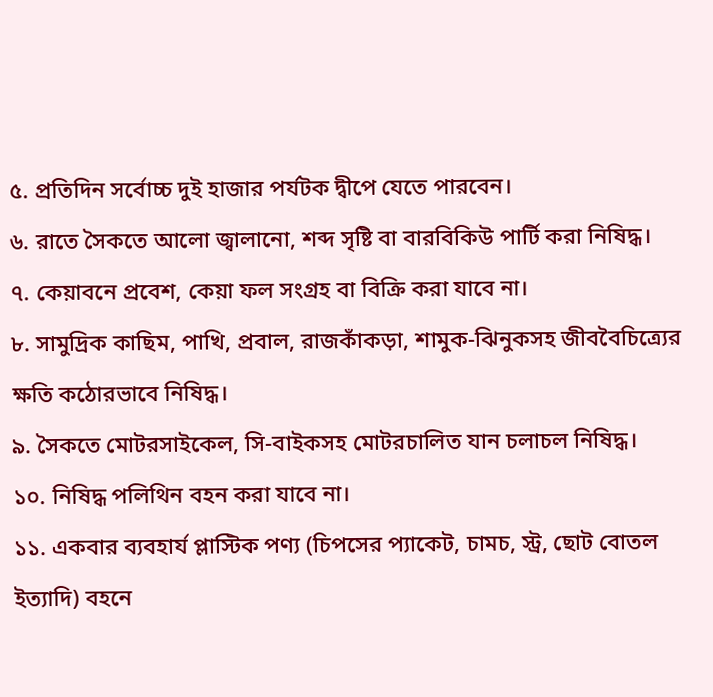৫. প্রতিদিন সর্বোচ্চ দুই হাজার পর্যটক দ্বীপে যেতে পারবেন।
৬. রাতে সৈকতে আলো জ্বালানো, শব্দ সৃষ্টি বা বারবিকিউ পার্টি করা নিষিদ্ধ।
৭. কেয়াবনে প্রবেশ, কেয়া ফল সংগ্রহ বা বিক্রি করা যাবে না।
৮. সামুদ্রিক কাছিম, পাখি, প্রবাল, রাজকাঁকড়া, শামুক-ঝিনুকসহ জীববৈচিত্র্যের ক্ষতি কঠোরভাবে নিষিদ্ধ।
৯. সৈকতে মোটরসাইকেল, সি-বাইকসহ মোটরচালিত যান চলাচল নিষিদ্ধ।
১০. নিষিদ্ধ পলিথিন বহন করা যাবে না।
১১. একবার ব্যবহার্য প্লাস্টিক পণ্য (চিপসের প্যাকেট, চামচ, স্ট্র, ছোট বোতল ইত্যাদি) বহনে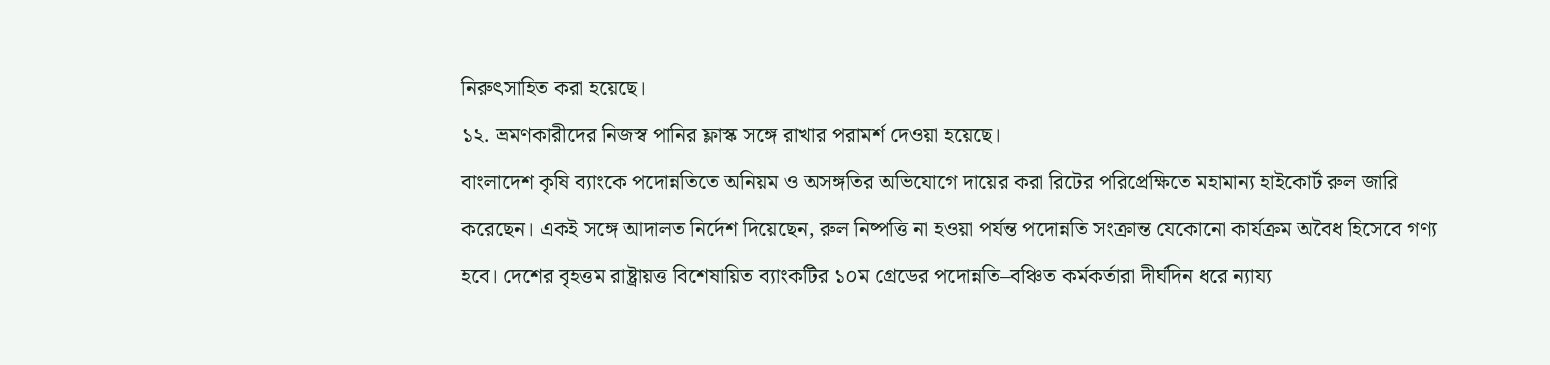নিরুৎসাহিত করা হয়েছে।
১২. ভ্রমণকারীদের নিজস্ব পানির ফ্লাস্ক সঙ্গে রাখার পরামর্শ দেওয়া হয়েছে।
বাংলাদেশ কৃষি ব্যাংকে পদোন্নতিতে অনিয়ম ও অসঙ্গতির অভিযোগে দায়ের করা রিটের পরিপ্রেক্ষিতে মহামান্য হাইকোর্ট রুল জারি করেছেন। একই সঙ্গে আদালত নির্দেশ দিয়েছেন, রুল নিষ্পত্তি না হওয়া পর্যন্ত পদোন্নতি সংক্রান্ত যেকোনো কার্যক্রম অবৈধ হিসেবে গণ্য হবে। দেশের বৃহত্তম রাষ্ট্রায়ত্ত বিশেষায়িত ব্যাংকটির ১০ম গ্রেডের পদোন্নতি–বঞ্চিত কর্মকর্তারা দীর্ঘদিন ধরে ন্যায্য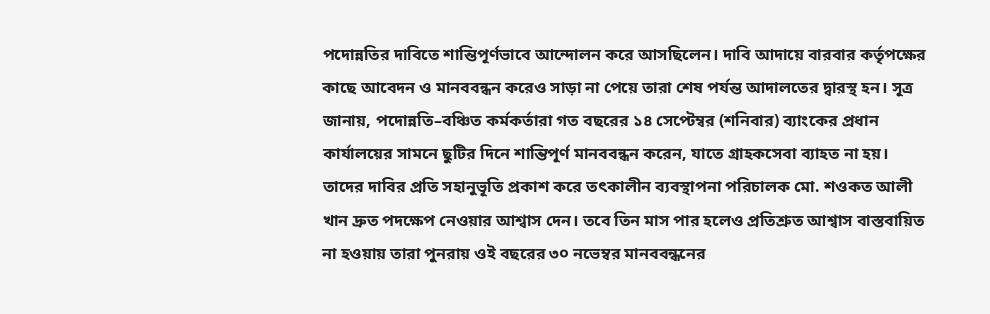পদোন্নতির দাবিতে শান্তিপূর্ণভাবে আন্দোলন করে আসছিলেন। দাবি আদায়ে বারবার কর্তৃপক্ষের কাছে আবেদন ও মানববন্ধন করেও সাড়া না পেয়ে তারা শেষ পর্যন্ত আদালতের দ্বারস্থ হন। সূত্র জানায়, পদোন্নতি–বঞ্চিত কর্মকর্তারা গত বছরের ১৪ সেপ্টেম্বর (শনিবার) ব্যাংকের প্রধান কার্যালয়ের সামনে ছুটির দিনে শান্তিপূর্ণ মানববন্ধন করেন, যাতে গ্রাহকসেবা ব্যাহত না হয়। তাদের দাবির প্রতি সহানুভূতি প্রকাশ করে তৎকালীন ব্যবস্থাপনা পরিচালক মো. শওকত আলী খান দ্রুত পদক্ষেপ নেওয়ার আশ্বাস দেন। তবে তিন মাস পার হলেও প্রতিশ্রুত আশ্বাস বাস্তবায়িত না হওয়ায় তারা পুনরায় ওই বছরের ৩০ নভেম্বর মানববন্ধনের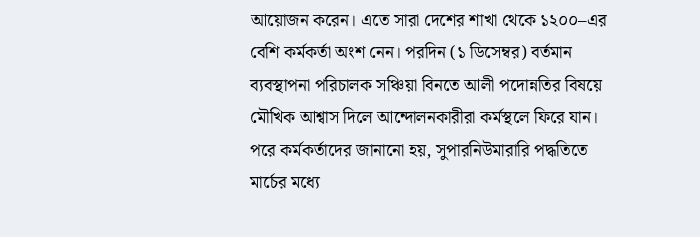আয়োজন করেন। এতে সারা দেশের শাখা থেকে ১২০০–এর বেশি কর্মকর্তা অংশ নেন। পরদিন (১ ডিসেম্বর) বর্তমান ব্যবস্থাপনা পরিচালক সঞ্চিয়া বিনতে আলী পদোন্নতির বিষয়ে মৌখিক আশ্বাস দিলে আন্দোলনকারীরা কর্মস্থলে ফিরে যান। পরে কর্মকর্তাদের জানানো হয়, সুপারনিউমারারি পদ্ধতিতে মার্চের মধ্যে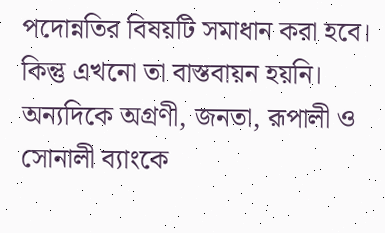পদোন্নতির বিষয়টি সমাধান করা হবে। কিন্তু এখনো তা বাস্তবায়ন হয়নি। অন্যদিকে অগ্রণী, জনতা, রূপালী ও সোনালী ব্যাংকে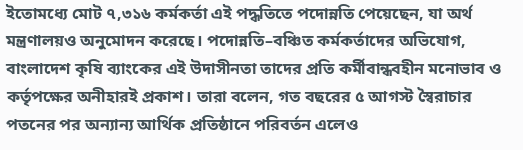ইতোমধ্যে মোট ৭,৩১৬ কর্মকর্তা এই পদ্ধতিতে পদোন্নতি পেয়েছেন, যা অর্থ মন্ত্রণালয়ও অনুমোদন করেছে। পদোন্নতি–বঞ্চিত কর্মকর্তাদের অভিযোগ, বাংলাদেশ কৃষি ব্যাংকের এই উদাসীনতা তাদের প্রতি কর্মীবান্ধবহীন মনোভাব ও কর্তৃপক্ষের অনীহারই প্রকাশ। তারা বলেন, গত বছরের ৫ আগস্ট স্বৈরাচার পতনের পর অন্যান্য আর্থিক প্রতিষ্ঠানে পরিবর্তন এলেও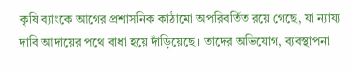কৃষি ব্যাংকে আগের প্রশাসনিক কাঠামো অপরিবর্তিত রয়ে গেছে, যা ন্যায্য দাবি আদায়ের পথে বাধা হয়ে দাঁড়িয়েছে। তাদের অভিযোগ, ব্যবস্থাপনা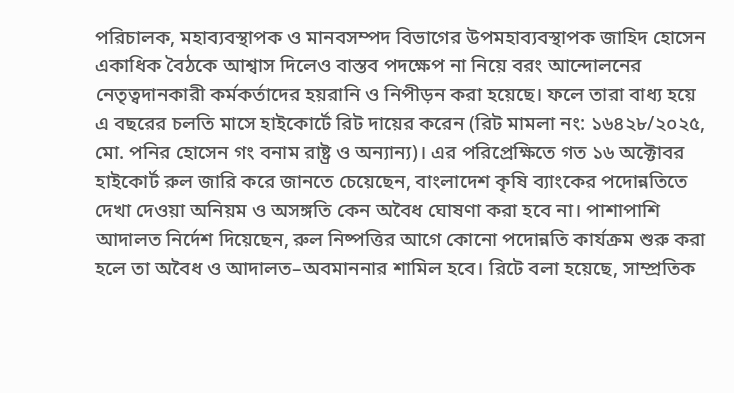পরিচালক, মহাব্যবস্থাপক ও মানবসম্পদ বিভাগের উপমহাব্যবস্থাপক জাহিদ হোসেন একাধিক বৈঠকে আশ্বাস দিলেও বাস্তব পদক্ষেপ না নিয়ে বরং আন্দোলনের নেতৃত্বদানকারী কর্মকর্তাদের হয়রানি ও নিপীড়ন করা হয়েছে। ফলে তারা বাধ্য হয়ে এ বছরের চলতি মাসে হাইকোর্টে রিট দায়ের করেন (রিট মামলা নং: ১৬৪২৮/২০২৫, মো. পনির হোসেন গং বনাম রাষ্ট্র ও অন্যান্য)। এর পরিপ্রেক্ষিতে গত ১৬ অক্টোবর হাইকোর্ট রুল জারি করে জানতে চেয়েছেন, বাংলাদেশ কৃষি ব্যাংকের পদোন্নতিতে দেখা দেওয়া অনিয়ম ও অসঙ্গতি কেন অবৈধ ঘোষণা করা হবে না। পাশাপাশি আদালত নির্দেশ দিয়েছেন, রুল নিষ্পত্তির আগে কোনো পদোন্নতি কার্যক্রম শুরু করা হলে তা অবৈধ ও আদালত–অবমাননার শামিল হবে। রিটে বলা হয়েছে, সাম্প্রতিক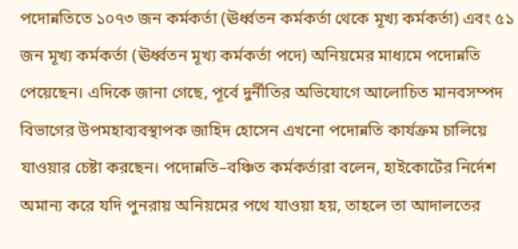পদোন্নতিতে ১০৭৩ জন কর্মকর্তা (ঊর্ধ্বতন কর্মকর্তা থেকে মূখ্য কর্মকর্তা) এবং ৫১ জন মূখ্য কর্মকর্তা (ঊর্ধ্বতন মূখ্য কর্মকর্তা পদে) অনিয়মের মাধ্যমে পদোন্নতি পেয়েছেন। এদিকে জানা গেছে, পূর্বে দুর্নীতির অভিযোগে আলোচিত মানবসম্পদ বিভাগের উপমহাব্যবস্থাপক জাহিদ হোসেন এখনো পদোন্নতি কার্যক্রম চালিয়ে যাওয়ার চেষ্টা করছেন। পদোন্নতি–বঞ্চিত কর্মকর্তারা বলেন, হাইকোর্টের নির্দেশ অমান্য করে যদি পুনরায় অনিয়মের পথে যাওয়া হয়, তাহলে তা আদালতের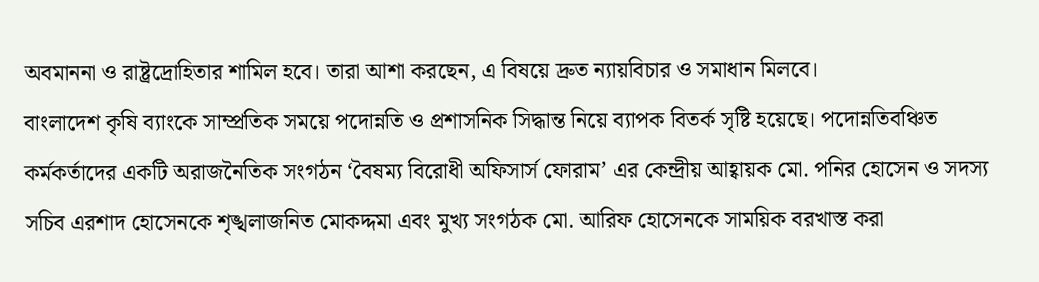অবমাননা ও রাষ্ট্রদ্রোহিতার শামিল হবে। তারা আশা করছেন, এ বিষয়ে দ্রুত ন্যায়বিচার ও সমাধান মিলবে।
বাংলাদেশ কৃষি ব্যাংকে সাম্প্রতিক সময়ে পদোন্নতি ও প্রশাসনিক সিদ্ধান্ত নিয়ে ব্যাপক বিতর্ক সৃষ্টি হয়েছে। পদোন্নতিবঞ্চিত কর্মকর্তাদের একটি অরাজনৈতিক সংগঠন ‘বৈষম্য বিরোধী অফিসার্স ফোরাম’ এর কেন্দ্রীয় আহ্বায়ক মো. পনির হোসেন ও সদস্য সচিব এরশাদ হোসেনকে শৃঙ্খলাজনিত মোকদ্দমা এবং মুখ্য সংগঠক মো. আরিফ হোসেনকে সাময়িক বরখাস্ত করা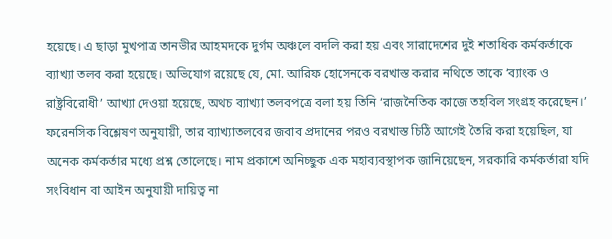হয়েছে। এ ছাড়া মুখপাত্র তানভীর আহমদকে দুর্গম অঞ্চলে বদলি করা হয় এবং সারাদেশের দুই শতাধিক কর্মকর্তাকে ব্যাখ্যা তলব করা হয়েছে। অভিযোগ রয়েছে যে, মো. আরিফ হোসেনকে বরখাস্ত করার নথিতে তাকে ‘ব্যাংক ও রাষ্ট্রবিরোধী’ আখ্যা দেওয়া হয়েছে, অথচ ব্যাখ্যা তলবপত্রে বলা হয় তিনি ‘রাজনৈতিক কাজে তহবিল সংগ্রহ করেছেন।’ ফরেনসিক বিশ্লেষণ অনুযায়ী, তার ব্যাখ্যাতলবের জবাব প্রদানের পরও বরখাস্ত চিঠি আগেই তৈরি করা হয়েছিল, যা অনেক কর্মকর্তার মধ্যে প্রশ্ন তোলেছে। নাম প্রকাশে অনিচ্ছুক এক মহাব্যবস্থাপক জানিয়েছেন, সরকারি কর্মকর্তারা যদি সংবিধান বা আইন অনুযায়ী দায়িত্ব না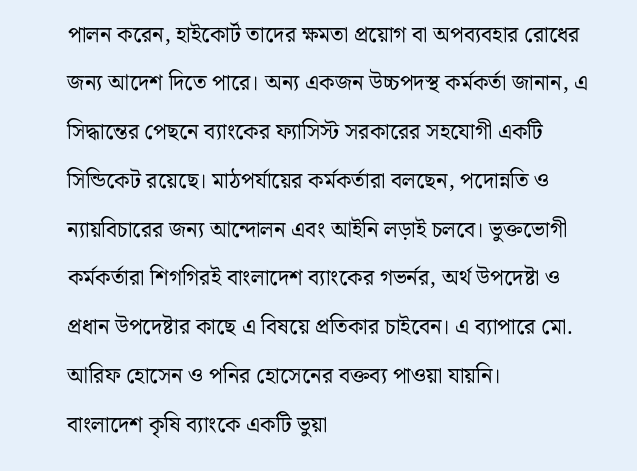পালন করেন, হাইকোর্ট তাদের ক্ষমতা প্রয়োগ বা অপব্যবহার রোধের জন্য আদেশ দিতে পারে। অন্য একজন উচ্চপদস্থ কর্মকর্তা জানান, এ সিদ্ধান্তের পেছনে ব্যাংকের ফ্যাসিস্ট সরকারের সহযোগী একটি সিন্ডিকেট রয়েছে। মাঠপর্যায়ের কর্মকর্তারা বলছেন, পদোন্নতি ও ন্যায়বিচারের জন্য আন্দোলন এবং আইনি লড়াই চলবে। ভুক্তভোগী কর্মকর্তারা শিগগিরই বাংলাদেশ ব্যাংকের গভর্নর, অর্থ উপদেষ্টা ও প্রধান উপদেষ্টার কাছে এ বিষয়ে প্রতিকার চাইবেন। এ ব্যাপারে মো. আরিফ হোসেন ও পনির হোসেনের বক্তব্য পাওয়া যায়নি।
বাংলাদেশ কৃষি ব্যাংকে একটি ভুয়া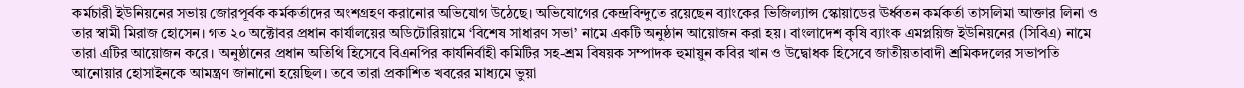কর্মচারী ইউনিয়নের সভায় জোরপূর্বক কর্মকর্তাদের অংশগ্রহণ করানোর অভিযোগ উঠেছে। অভিযোগের কেন্দ্রবিন্দুতে রয়েছেন ব্যাংকের ভিজিল্যান্স স্কোয়াডের ঊর্ধ্বতন কর্মকর্তা তাসলিমা আক্তার লিনা ও তার স্বামী মিরাজ হোসেন। গত ২০ অক্টোবর প্রধান কার্যালয়ের অডিটোরিয়ামে ‘বিশেষ সাধারণ সভা’ নামে একটি অনুষ্ঠান আয়োজন করা হয়। বাংলাদেশ কৃষি ব্যাংক এমপ্লয়িজ ইউনিয়নের (সিবিএ) নামে তারা এটির আয়োজন করে। অনুষ্ঠানের প্রধান অতিথি হিসেবে বিএনপির কার্যনির্বাহী কমিটির সহ-শ্রম বিষয়ক সম্পাদক হুমায়ুন কবির খান ও উদ্বোধক হিসেবে জাতীয়তাবাদী শ্রমিকদলের সভাপতি আনোয়ার হোসাইনকে আমন্ত্রণ জানানো হয়েছিল। তবে তারা প্রকাশিত খবরের মাধ্যমে ভুয়া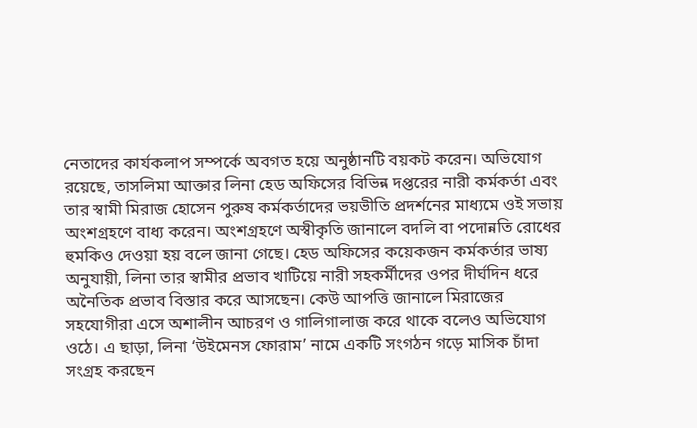নেতাদের কার্যকলাপ সম্পর্কে অবগত হয়ে অনুষ্ঠানটি বয়কট করেন। অভিযোগ রয়েছে, তাসলিমা আক্তার লিনা হেড অফিসের বিভিন্ন দপ্তরের নারী কর্মকর্তা এবং তার স্বামী মিরাজ হোসেন পুরুষ কর্মকর্তাদের ভয়ভীতি প্রদর্শনের মাধ্যমে ওই সভায় অংশগ্রহণে বাধ্য করেন। অংশগ্রহণে অস্বীকৃতি জানালে বদলি বা পদোন্নতি রোধের হুমকিও দেওয়া হয় বলে জানা গেছে। হেড অফিসের কয়েকজন কর্মকর্তার ভাষ্য অনুযায়ী, লিনা তার স্বামীর প্রভাব খাটিয়ে নারী সহকর্মীদের ওপর দীর্ঘদিন ধরে অনৈতিক প্রভাব বিস্তার করে আসছেন। কেউ আপত্তি জানালে মিরাজের সহযোগীরা এসে অশালীন আচরণ ও গালিগালাজ করে থাকে বলেও অভিযোগ ওঠে। এ ছাড়া, লিনা ‘উইমেনস ফোরাম’ নামে একটি সংগঠন গড়ে মাসিক চাঁদা সংগ্রহ করছেন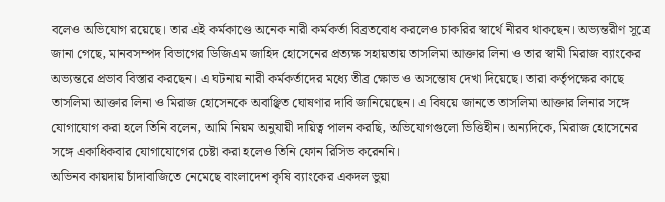বলেও অভিযোগ রয়েছে। তার এই কর্মকাণ্ডে অনেক নারী কর্মকর্তা বিব্রতবোধ করলেও চাকরির স্বার্থে নীরব থাকছেন। অভ্যন্তরীণ সূত্রে জানা গেছে, মানবসম্পদ বিভাগের ডিজিএম জাহিদ হোসেনের প্রত্যক্ষ সহায়তায় তাসলিমা আক্তার লিনা ও তার স্বামী মিরাজ ব্যাংকের অভ্যন্তরে প্রভাব বিস্তার করছেন। এ ঘটনায় নারী কর্মকর্তাদের মধ্যে তীব্র ক্ষোভ ও অসন্তোষ দেখা দিয়েছে। তারা কর্তৃপক্ষের কাছে তাসলিমা আক্তার লিনা ও মিরাজ হোসেনকে অবাঞ্ছিত ঘোষণার দাবি জানিয়েছেন। এ বিষয়ে জানতে তাসলিমা আক্তার লিনার সঙ্গে যোগাযোগ করা হলে তিনি বলেন, আমি নিয়ম অনুযায়ী দায়িত্ব পালন করছি, অভিযোগগুলো ভিত্তিহীন। অন্যদিকে, মিরাজ হোসেনের সঙ্গে একাধিকবার যোগাযোগের চেষ্টা করা হলেও তিনি ফোন রিসিভ করেননি।
অভিনব কায়দায় চাঁদাবাজিতে নেমেছে বাংলাদেশ কৃষি ব্যাংকের একদল ভুয়া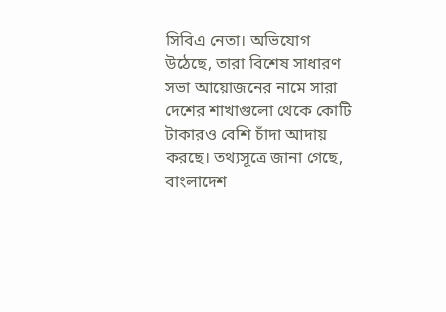সিবিএ নেতা। অভিযোগ উঠেছে, তারা বিশেষ সাধারণ সভা আয়োজনের নামে সারা দেশের শাখাগুলো থেকে কোটি টাকারও বেশি চাঁদা আদায় করছে। তথ্যসূত্রে জানা গেছে, বাংলাদেশ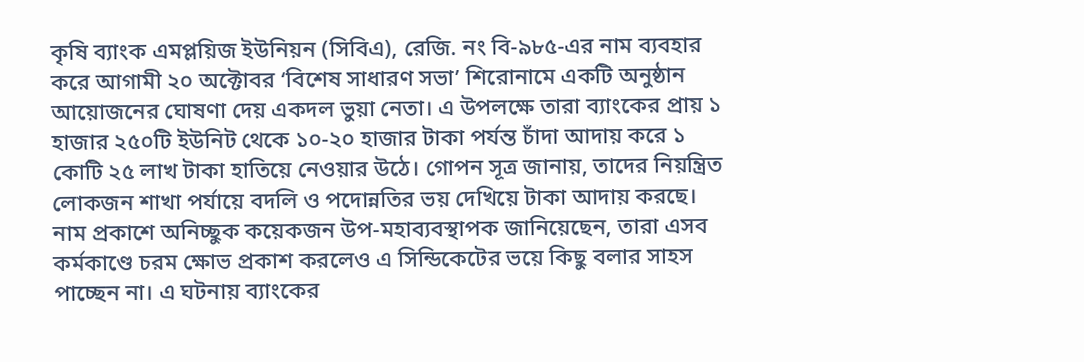কৃষি ব্যাংক এমপ্লয়িজ ইউনিয়ন (সিবিএ), রেজি. নং বি-৯৮৫-এর নাম ব্যবহার করে আগামী ২০ অক্টোবর ‘বিশেষ সাধারণ সভা’ শিরোনামে একটি অনুষ্ঠান আয়োজনের ঘোষণা দেয় একদল ভুয়া নেতা। এ উপলক্ষে তারা ব্যাংকের প্রায় ১ হাজার ২৫০টি ইউনিট থেকে ১০-২০ হাজার টাকা পর্যন্ত চাঁদা আদায় করে ১ কোটি ২৫ লাখ টাকা হাতিয়ে নেওয়ার উঠে। গোপন সূত্র জানায়, তাদের নিয়ন্ত্রিত লোকজন শাখা পর্যায়ে বদলি ও পদোন্নতির ভয় দেখিয়ে টাকা আদায় করছে। নাম প্রকাশে অনিচ্ছুক কয়েকজন উপ-মহাব্যবস্থাপক জানিয়েছেন, তারা এসব কর্মকাণ্ডে চরম ক্ষোভ প্রকাশ করলেও এ সিন্ডিকেটের ভয়ে কিছু বলার সাহস পাচ্ছেন না। এ ঘটনায় ব্যাংকের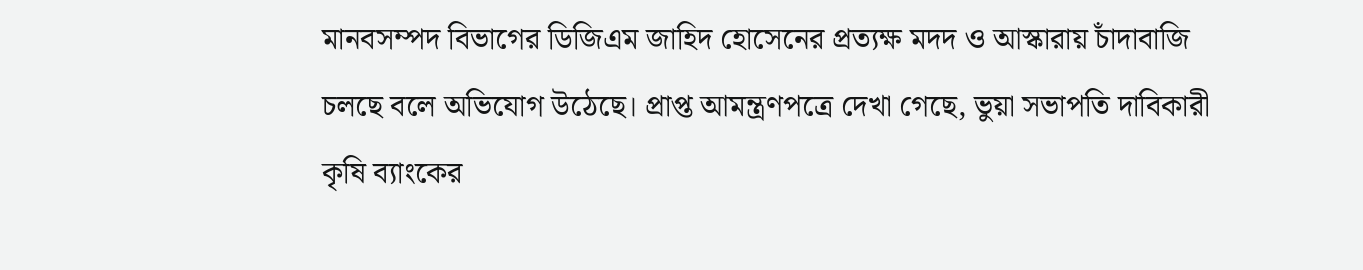মানবসম্পদ বিভাগের ডিজিএম জাহিদ হোসেনের প্রত্যক্ষ মদদ ও আস্কারায় চাঁদাবাজি চলছে বলে অভিযোগ উঠেছে। প্রাপ্ত আমন্ত্রণপত্রে দেখা গেছে, ভুয়া সভাপতি দাবিকারী কৃষি ব্যাংকের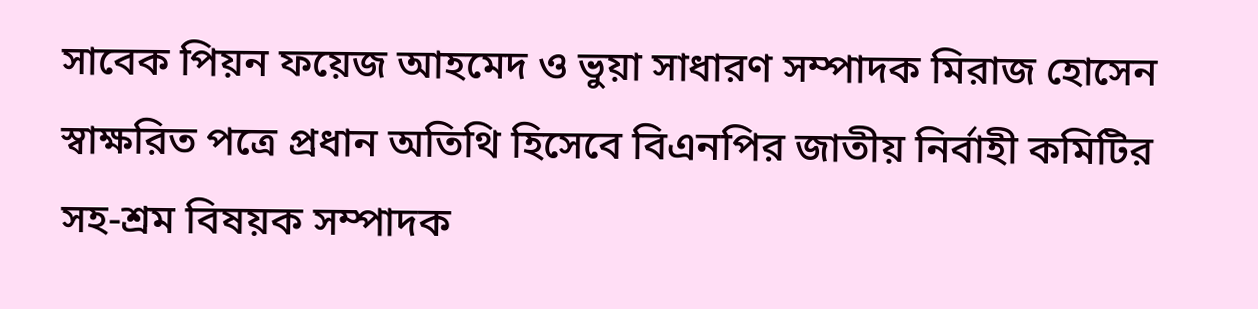সাবেক পিয়ন ফয়েজ আহমেদ ও ভুয়া সাধারণ সম্পাদক মিরাজ হোসেন স্বাক্ষরিত পত্রে প্রধান অতিথি হিসেবে বিএনপির জাতীয় নির্বাহী কমিটির সহ-শ্রম বিষয়ক সম্পাদক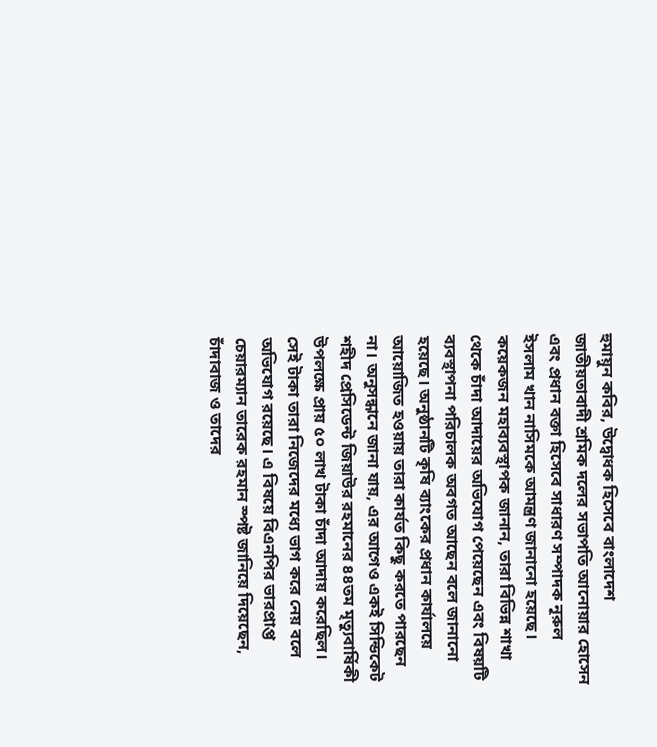হুমায়ুন কবির, উদ্বোধক হিসেবে বাংলাদেশ জাতীয়তাবাদী শ্রমিক দলের সভাপতি আনোয়ার হোসেন এবং প্রধান বক্তা হিসেবে সাধারণ সম্পাদক নূরুল ইসলাম খান নাসিমকে আমন্ত্রণ জানানো হয়েছে। কয়েকজন মহাব্যবস্থাপক জানান, তারা বিভিন্ন শাখা থেকে চাঁদা আদায়ের অভিযোগ পেয়েছেন এবং বিষয়টি ব্যবস্থাপনা পরিচালক অবগত আছেন বলে জানানো হয়েছে। অনুষ্ঠানটি কৃষি ব্যাংকের প্রধান কার্যালয়ে আয়োজিত হওয়ায় তারা কার্যত কিছু করতে পারছেন না। অনুসন্ধানে জানা যায়, এর আগেও একই সিন্ডিকেট শহীদ প্রেসিডেন্ট জিয়াউর রহমানের ৪৪তম মৃত্যুবার্ষিকী উপলক্ষে প্রায় ৫০ লাখ টাকা চাঁদা আদায় করেছিল। সেই টাকা তারা নিজেদের মধ্যে ভাগ করে নেয় বলে অভিযোগ রয়েছে। এ বিষয়ে বিএনপির ভারপ্রাপ্ত চেয়ারম্যান তারেক রহমান স্পষ্ট জানিয়ে দিয়েছেন, চাঁদাবাজ ও তাদের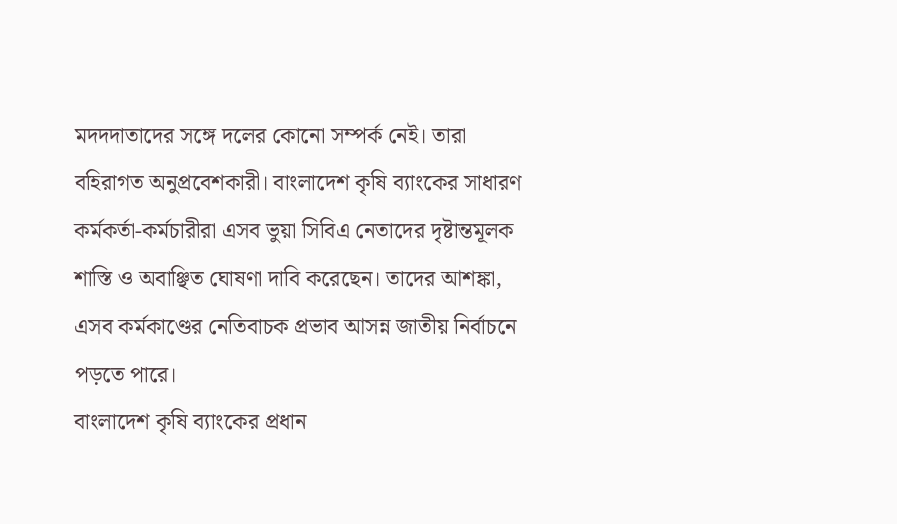মদদদাতাদের সঙ্গে দলের কোনো সম্পর্ক নেই। তারা বহিরাগত অনুপ্রবেশকারী। বাংলাদেশ কৃষি ব্যাংকের সাধারণ কর্মকর্তা-কর্মচারীরা এসব ভুয়া সিবিএ নেতাদের দৃষ্টান্তমূলক শাস্তি ও অবাঞ্ছিত ঘোষণা দাবি করেছেন। তাদের আশঙ্কা, এসব কর্মকাণ্ডের নেতিবাচক প্রভাব আসন্ন জাতীয় নির্বাচনে পড়তে পারে।
বাংলাদেশ কৃষি ব্যাংকের প্রধান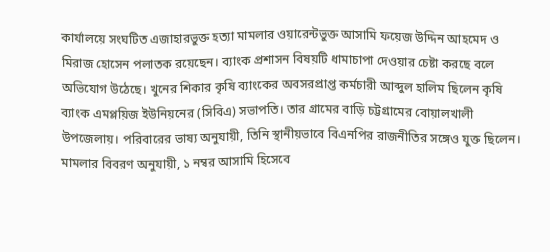কার্যালয়ে সংঘটিত এজাহারভুক্ত হত্যা মামলার ওয়ারেন্টভুক্ত আসামি ফয়েজ উদ্দিন আহমেদ ও মিরাজ হোসেন পলাতক রয়েছেন। ব্যাংক প্রশাসন বিষয়টি ধামাচাপা দেওয়ার চেষ্টা করছে বলে অভিযোগ উঠেছে। খুনের শিকার কৃষি ব্যাংকের অবসরপ্রাপ্ত কর্মচারী আব্দুল হালিম ছিলেন কৃষি ব্যাংক এমপ্লয়িজ ইউনিয়নের (সিবিএ) সভাপতি। তার গ্রামের বাড়ি চট্টগ্রামের বোয়ালখালী উপজেলায়। পরিবারের ভাষ্য অনুযায়ী, তিনি স্থানীয়ভাবে বিএনপির রাজনীতির সঙ্গেও যুক্ত ছিলেন। মামলার বিবরণ অনুযায়ী, ১ নম্বর আসামি হিসেবে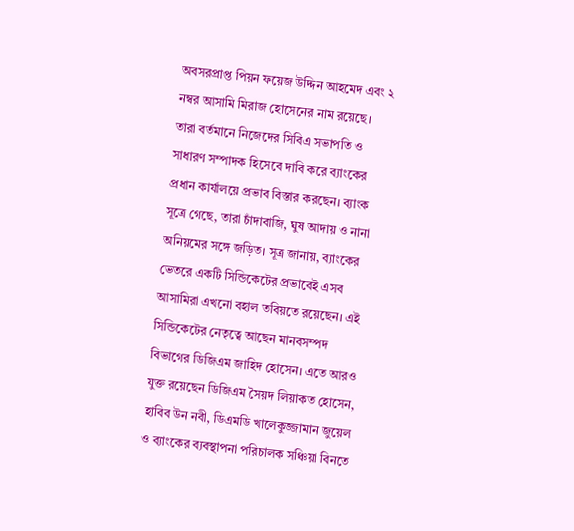অবসরপ্রাপ্ত পিয়ন ফয়েজ উদ্দিন আহমেদ এবং ২ নম্বর আসামি মিরাজ হোসেনের নাম রয়েছে। তারা বর্তমানে নিজেদের সিবিএ সভাপতি ও সাধারণ সম্পাদক হিসেবে দাবি করে ব্যাংকের প্রধান কার্যালয়ে প্রভাব বিস্তার করছেন। ব্যাংক সূত্রে গেছে, তারা চাঁদাবাজি, ঘুষ আদায় ও নানা অনিয়মের সঙ্গে জড়িত। সূত্র জানায়, ব্যাংকের ভেতরে একটি সিন্ডিকেটের প্রভাবেই এসব আসামিরা এখনো বহাল তবিয়তে রয়েছেন। এই সিন্ডিকেটের নেতৃত্বে আছেন মানবসম্পদ বিভাগের ডিজিএম জাহিদ হোসেন। এতে আরও যুক্ত রয়েছেন ডিজিএম সৈয়দ লিয়াকত হোসেন, হাবিব উন নবী, ডিএমডি খালেকুজ্জামান জুয়েল ও ব্যাংকের ব্যবস্থাপনা পরিচালক সঞ্চিয়া বিনতে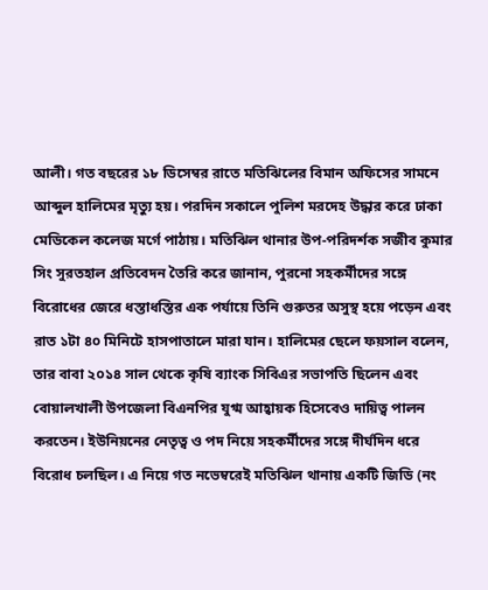আলী। গত বছরের ১৮ ডিসেম্বর রাতে মতিঝিলের বিমান অফিসের সামনে আব্দুল হালিমের মৃত্যু হয়। পরদিন সকালে পুলিশ মরদেহ উদ্ধার করে ঢাকা মেডিকেল কলেজ মর্গে পাঠায়। মতিঝিল থানার উপ-পরিদর্শক সজীব কুমার সিং সুরতহাল প্রতিবেদন তৈরি করে জানান, পুরনো সহকর্মীদের সঙ্গে বিরোধের জেরে ধস্তাধস্তির এক পর্যায়ে তিনি গুরুতর অসুস্থ হয়ে পড়েন এবং রাত ১টা ৪০ মিনিটে হাসপাতালে মারা যান। হালিমের ছেলে ফয়সাল বলেন, তার বাবা ২০১৪ সাল থেকে কৃষি ব্যাংক সিবিএর সভাপতি ছিলেন এবং বোয়ালখালী উপজেলা বিএনপির যুগ্ম আহ্বায়ক হিসেবেও দায়িত্ব পালন করতেন। ইউনিয়নের নেতৃত্ব ও পদ নিয়ে সহকর্মীদের সঙ্গে দীর্ঘদিন ধরে বিরোধ চলছিল। এ নিয়ে গত নভেম্বরেই মতিঝিল থানায় একটি জিডি (নং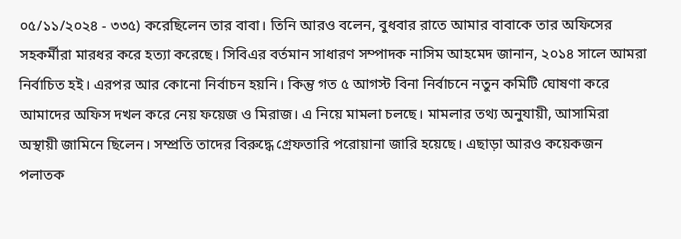০৫/১১/২০২৪ - ৩৩৫) করেছিলেন তার বাবা। তিনি আরও বলেন, বুধবার রাতে আমার বাবাকে তার অফিসের সহকর্মীরা মারধর করে হত্যা করেছে। সিবিএর বর্তমান সাধারণ সম্পাদক নাসিম আহমেদ জানান, ২০১৪ সালে আমরা নির্বাচিত হই। এরপর আর কোনো নির্বাচন হয়নি। কিন্তু গত ৫ আগস্ট বিনা নির্বাচনে নতুন কমিটি ঘোষণা করে আমাদের অফিস দখল করে নেয় ফয়েজ ও মিরাজ। এ নিয়ে মামলা চলছে। মামলার তথ্য অনুযায়ী, আসামিরা অস্থায়ী জামিনে ছিলেন। সম্প্রতি তাদের বিরুদ্ধে গ্রেফতারি পরোয়ানা জারি হয়েছে। এছাড়া আরও কয়েকজন পলাতক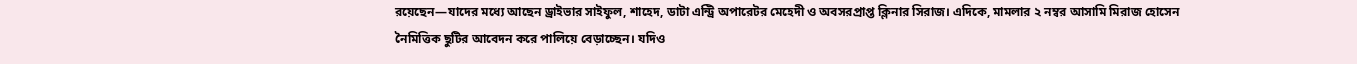রয়েছেন—যাদের মধ্যে আছেন ড্রাইভার সাইফুল, শাহেদ, ডাটা এন্ট্রি অপারেটর মেহেদী ও অবসরপ্রাপ্ত ক্লিনার সিরাজ। এদিকে, মামলার ২ নম্বর আসামি মিরাজ হোসেন নৈমিত্তিক ছুটির আবেদন করে পালিয়ে বেড়াচ্ছেন। যদিও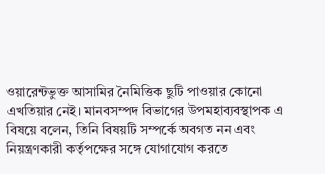ওয়ারেন্টভুক্ত আসামির নৈমিত্তিক ছুটি পাওয়ার কোনো এখতিয়ার নেই। মানবসম্পদ বিভাগের উপমহাব্যবস্থাপক এ বিষয়ে বলেন, তিনি বিষয়টি সম্পর্কে অবগত নন এবং নিয়ন্ত্রণকারী কর্তৃপক্ষের সঙ্গে যোগাযোগ করতে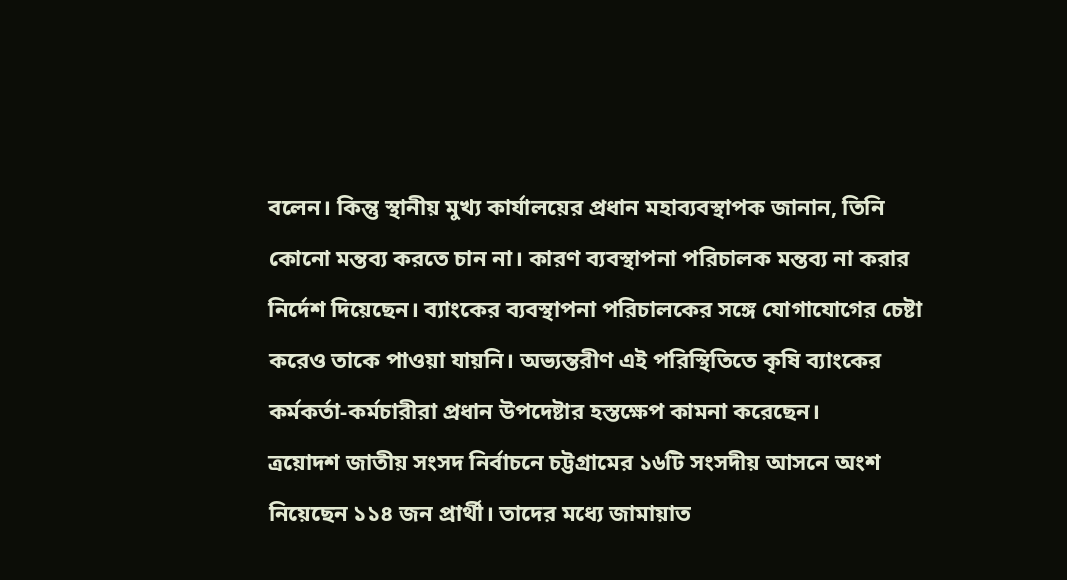বলেন। কিন্তু স্থানীয় মুখ্য কার্যালয়ের প্রধান মহাব্যবস্থাপক জানান, তিনি কোনো মন্তব্য করতে চান না। কারণ ব্যবস্থাপনা পরিচালক মন্তব্য না করার নির্দেশ দিয়েছেন। ব্যাংকের ব্যবস্থাপনা পরিচালকের সঙ্গে যোগাযোগের চেষ্টা করেও তাকে পাওয়া যায়নি। অভ্যন্তরীণ এই পরিস্থিতিতে কৃষি ব্যাংকের কর্মকর্তা-কর্মচারীরা প্রধান উপদেষ্টার হস্তক্ষেপ কামনা করেছেন।
ত্রয়োদশ জাতীয় সংসদ নির্বাচনে চট্টগ্রামের ১৬টি সংসদীয় আসনে অংশ নিয়েছেন ১১৪ জন প্রার্থী। তাদের মধ্যে জামায়াত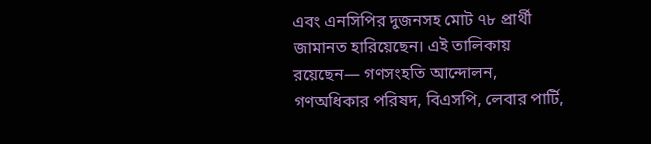এবং এনসিপির দুজনসহ মোট ৭৮ প্রার্থী জামানত হারিয়েছেন। এই তালিকায় রয়েছেন— গণসংহতি আন্দোলন, গণঅধিকার পরিষদ, বিএসপি, লেবার পার্টি,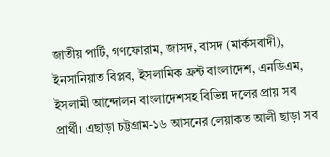জাতীয় পার্টি, গণফোরাম, জাসদ, বাসদ (মার্কসবাদী), ইনসানিয়াত বিপ্লব, ইসলামিক ফ্রন্ট বাংলাদেশ, এনডিএম, ইসলামী আন্দোলন বাংলাদেশসহ বিভিন্ন দলের প্রায় সব প্রার্থী। এছাড়া চট্টগ্রাম-১৬ আসনের লেয়াকত আলী ছাড়া সব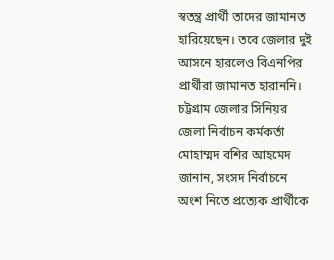স্বতন্ত্র প্রার্থী তাদের জামানত হারিয়েছেন। তবে জেলার দুই আসনে হারলেও বিএনপির প্রার্থীরা জামানত হারাননি। চট্টগ্রাম জেলার সিনিয়র জেলা নির্বাচন কর্মকর্তা মোহাম্মদ বশির আহমেদ জানান, সংসদ নির্বাচনে অংশ নিতে প্রত্যেক প্রার্থীকে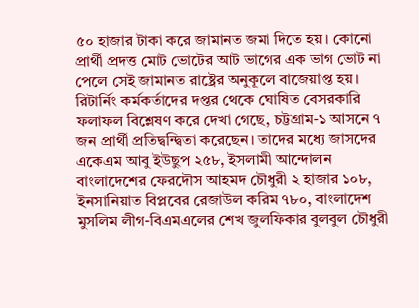৫০ হাজার টাকা করে জামানত জমা দিতে হয়। কোনো প্রার্থী প্রদত্ত মোট ভোটের আট ভাগের এক ভাগ ভোট না পেলে সেই জামানত রাষ্ট্রের অনুকূলে বাজেয়াপ্ত হয়। রিটার্নিং কর্মকর্তাদের দপ্তর থেকে ঘোষিত বেসরকারি ফলাফল বিশ্লেষণ করে দেখা গেছে, চট্টগ্রাম-১ আসনে ৭ জন প্রার্থী প্রতিদ্বন্দ্বিতা করেছেন। তাদের মধ্যে জাসদের একেএম আবু ইউছুপ ২৫৮, ইসলামী আন্দোলন বাংলাদেশের ফেরদৌস আহমদ চৌধুরী ২ হাজার ১০৮, ইনসানিয়াত বিপ্লবের রেজাউল করিম ৭৮০, বাংলাদেশ মুসলিম লীগ-বিএমএলের শেখ জুলফিকার বুলবুল চৌধুরী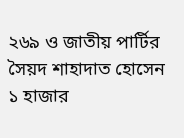২৬৯ ও জাতীয় পার্টির সৈয়দ শাহাদাত হোসেন ১ হাজার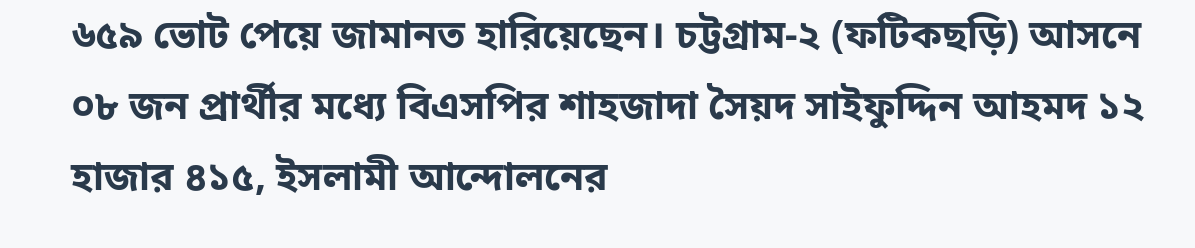৬৫৯ ভোট পেয়ে জামানত হারিয়েছেন। চট্টগ্রাম-২ (ফটিকছড়ি) আসনে ০৮ জন প্রার্থীর মধ্যে বিএসপির শাহজাদা সৈয়দ সাইফুদ্দিন আহমদ ১২ হাজার ৪১৫, ইসলামী আন্দোলনের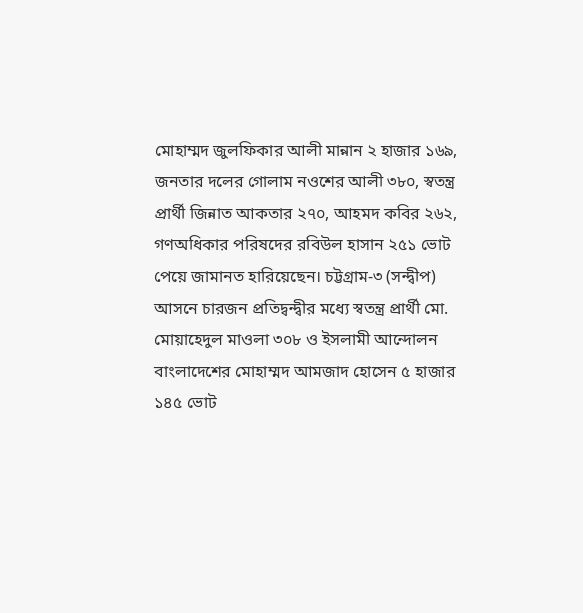মোহাম্মদ জুলফিকার আলী মান্নান ২ হাজার ১৬৯, জনতার দলের গোলাম নওশের আলী ৩৮০, স্বতন্ত্র প্রার্থী জিন্নাত আকতার ২৭০, আহমদ কবির ২৬২, গণঅধিকার পরিষদের রবিউল হাসান ২৫১ ভোট পেয়ে জামানত হারিয়েছেন। চট্টগ্রাম-৩ (সন্দ্বীপ) আসনে চারজন প্রতিদ্বন্দ্বীর মধ্যে স্বতন্ত্র প্রার্থী মো. মোয়াহেদুল মাওলা ৩০৮ ও ইসলামী আন্দোলন বাংলাদেশের মোহাম্মদ আমজাদ হোসেন ৫ হাজার ১৪৫ ভোট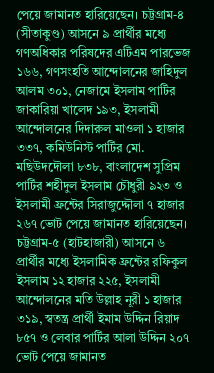পেয়ে জামানত হারিয়েছেন। চট্টগ্রাম-৪ (সীতাকুণ্ড) আসনে ৯ প্রার্থীর মধ্যে গণঅধিকার পরিষদের এটিএম পারভেজ ১৬৬, গণসংহতি আন্দোলনের জাহিদুল আলম ৩০১, নেজামে ইসলাম পার্টির জাকারিয়া খালেদ ১৯৩, ইসলামী আন্দোলনের দিদারুল মাওলা ১ হাজার ৩৩৭, কমিউনিস্ট পার্টির মো. মছিউদদৌলা ৮৩৮, বাংলাদেশ সুপ্রিম পার্টির শহীদুল ইসলাম চৌধুরী ৯২৩ ও ইসলামী ফ্রন্টের সিরাজুদ্দৌলা ৭ হাজার ২৬৭ ভোট পেয়ে জামানত হারিয়েছেন। চট্টগ্রাম-৫ (হাটহাজারী) আসনে ৬ প্রার্থীর মধ্যে ইসলামিক ফ্রন্টের রফিকুল ইসলাম ১২ হাজার ২২৫, ইসলামী আন্দোলনের মতি উল্লাহ নূরী ১ হাজার ৩১৯, স্বতন্ত্র প্রার্থী ইমাম উদ্দিন রিয়াদ ৮৫৭ ও লেবার পার্টির আলা উদ্দিন ২০৭ ভোট পেয়ে জামানত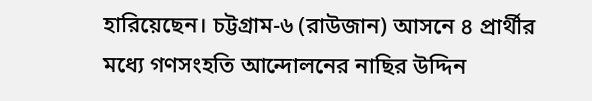হারিয়েছেন। চট্টগ্রাম-৬ (রাউজান) আসনে ৪ প্রার্থীর মধ্যে গণসংহতি আন্দোলনের নাছির উদ্দিন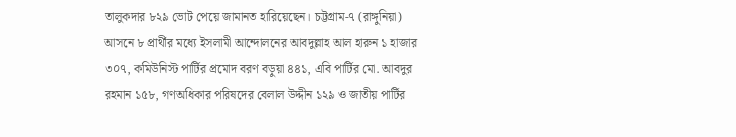তালুকদার ৮২৯ ভোট পেয়ে জামানত হারিয়েছেন। চট্টগ্রাম-৭ (রাঙ্গুনিয়া) আসনে ৮ প্রার্থীর মধ্যে ইসলামী আন্দোলনের আবদুল্লাহ আল হারুন ১ হাজার ৩০৭, কমিউনিস্ট পার্টির প্রমোদ বরণ বড়ুয়া ৪৪১, এবি পার্টির মো. আবদুর রহমান ১৫৮, গণঅধিকার পরিষদের বেলাল উদ্দীন ১২৯ ও জাতীয় পার্টির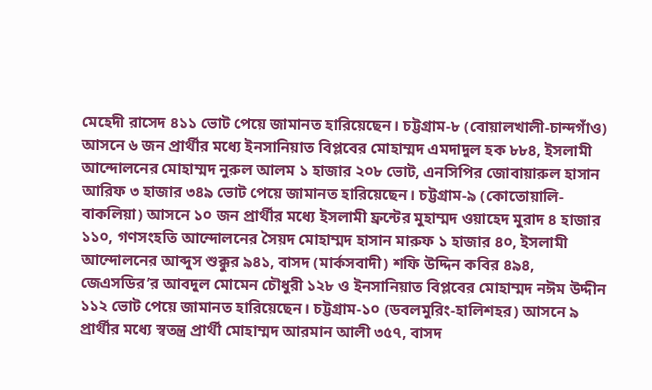মেহেদী রাসেদ ৪১১ ভোট পেয়ে জামানত হারিয়েছেন। চট্টগ্রাম-৮ (বোয়ালখালী-চান্দগাঁও) আসনে ৬ জন প্রার্থীর মধ্যে ইনসানিয়াত বিপ্লবের মোহাম্মদ এমদাদুল হক ৮৮৪, ইসলামী আন্দোলনের মোহাম্মদ নুরুল আলম ১ হাজার ২০৮ ভোট, এনসিপির জোবায়ারুল হাসান আরিফ ৩ হাজার ৩৪৯ ভোট পেয়ে জামানত হারিয়েছেন। চট্টগ্রাম-৯ (কোতোয়ালি-বাকলিয়া) আসনে ১০ জন প্রার্থীর মধ্যে ইসলামী ফ্রন্টের মুহাম্মদ ওয়াহেদ মুরাদ ৪ হাজার ১১০, গণসংহতি আন্দোলনের সৈয়দ মোহাম্মদ হাসান মারুফ ১ হাজার ৪০, ইসলামী আন্দোলনের আব্দুস শুক্কুর ৯৪১, বাসদ (মার্কসবাদী) শফি উদ্দিন কবির ৪৯৪, জেএসডির’র আবদুল মোমেন চৌধুরী ১২৮ ও ইনসানিয়াত বিপ্লবের মোহাম্মদ নঈম উদ্দীন ১১২ ভোট পেয়ে জামানত হারিয়েছেন। চট্টগ্রাম-১০ (ডবলমুরিং-হালিশহর) আসনে ৯ প্রার্থীর মধ্যে স্বতন্ত্র প্রার্থী মোহাম্মদ আরমান আলী ৩৫৭, বাসদ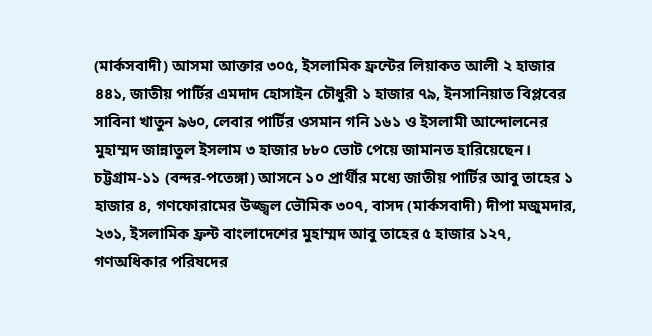(মার্কসবাদী) আসমা আক্তার ৩০৫, ইসলামিক ফ্রন্টের লিয়াকত আলী ২ হাজার ৪৪১, জাতীয় পার্টির এমদাদ হোসাইন চৌধুরী ১ হাজার ৭৯, ইনসানিয়াত বিপ্লবের সাবিনা খাতুন ৯৬০, লেবার পার্টির ওসমান গনি ১৬১ ও ইসলামী আন্দোলনের মুহাম্মদ জান্নাতুল ইসলাম ৩ হাজার ৮৮০ ভোট পেয়ে জামানত হারিয়েছেন। চট্টগ্রাম-১১ (বন্দর-পতেঙ্গা) আসনে ১০ প্রার্থীর মধ্যে জাতীয় পার্টির আবু তাহের ১ হাজার ৪, গণফোরামের উজ্জ্বল ভৌমিক ৩০৭, বাসদ (মার্কসবাদী) দীপা মজুমদার, ২৩১, ইসলামিক ফ্রন্ট বাংলাদেশের মুহাম্মদ আবু তাহের ৫ হাজার ১২৭, গণঅধিকার পরিষদের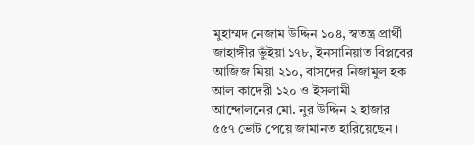মুহাম্মদ নেজাম উদ্দিন ১০৪, স্বতন্ত্র প্রার্থী জাহাঙ্গীর ভুঁইয়া ১৭৮, ইনসানিয়াত বিপ্লবের আজিজ মিয়া ২১০, বাসদের নিজামুল হক আল কাদেরী ১২০ ও ইসলামী আন্দোলনের মো. নুর উদ্দিন ২ হাজার ৫৫৭ ভোট পেয়ে জামানত হারিয়েছেন।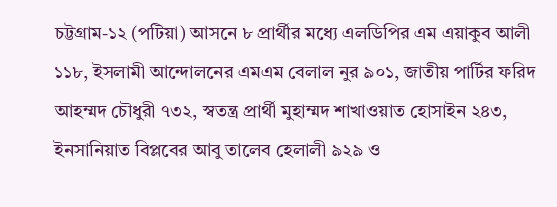চট্টগ্রাম-১২ (পটিয়া) আসনে ৮ প্রার্থীর মধ্যে এলডিপির এম এয়াকুব আলী ১১৮, ইসলামী আন্দোলনের এমএম বেলাল নুর ৯০১, জাতীয় পার্টির ফরিদ আহম্মদ চৌধুরী ৭৩২, স্বতন্ত্র প্রার্থী মুহাম্মদ শাখাওয়াত হোসাইন ২৪৩, ইনসানিয়াত বিপ্লবের আবু তালেব হেলালী ৯২৯ ও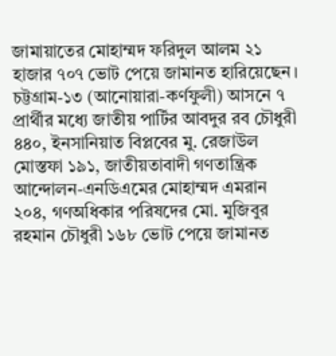জামায়াতের মোহাম্মদ ফরিদুল আলম ২১ হাজার ৭০৭ ভোট পেয়ে জামানত হারিয়েছেন। চট্টগ্রাম-১৩ (আনোয়ারা-কর্ণফুলী) আসনে ৭ প্রার্থীর মধ্যে জাতীয় পার্টির আবদুর রব চৌধুরী ৪৪০, ইনসানিয়াত বিপ্লবের মু. রেজাউল মোস্তফা ১৯১, জাতীয়তাবাদী গণতান্ত্রিক আন্দোলন-এনডিএমের মোহাম্মদ এমরান ২০৪, গণঅধিকার পরিষদের মো. মুজিবুর রহমান চৌধুরী ১৬৮ ভোট পেয়ে জামানত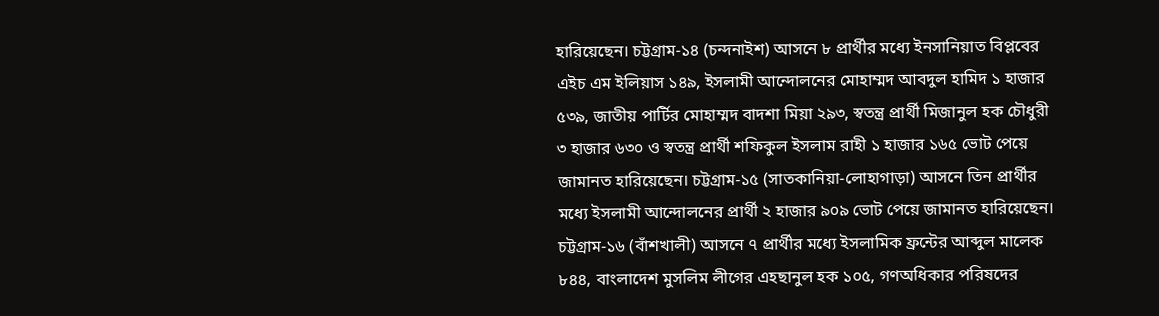হারিয়েছেন। চট্টগ্রাম-১৪ (চন্দনাইশ) আসনে ৮ প্রার্থীর মধ্যে ইনসানিয়াত বিপ্লবের এইচ এম ইলিয়াস ১৪৯, ইসলামী আন্দোলনের মোহাম্মদ আবদুল হামিদ ১ হাজার ৫৩৯, জাতীয় পার্টির মোহাম্মদ বাদশা মিয়া ২৯৩, স্বতন্ত্র প্রার্থী মিজানুল হক চৌধুরী ৩ হাজার ৬৩০ ও স্বতন্ত্র প্রার্থী শফিকুল ইসলাম রাহী ১ হাজার ১৬৫ ভোট পেয়ে জামানত হারিয়েছেন। চট্টগ্রাম-১৫ (সাতকানিয়া-লোহাগাড়া) আসনে তিন প্রার্থীর মধ্যে ইসলামী আন্দোলনের প্রার্থী ২ হাজার ৯০৯ ভোট পেয়ে জামানত হারিয়েছেন। চট্টগ্রাম-১৬ (বাঁশখালী) আসনে ৭ প্রার্থীর মধ্যে ইসলামিক ফ্রন্টের আব্দুল মালেক ৮৪৪, বাংলাদেশ মুসলিম লীগের এহছানুল হক ১০৫, গণঅধিকার পরিষদের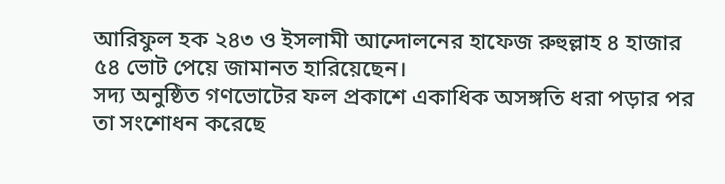আরিফুল হক ২৪৩ ও ইসলামী আন্দোলনের হাফেজ রুহুল্লাহ ৪ হাজার ৫৪ ভোট পেয়ে জামানত হারিয়েছেন।
সদ্য অনুষ্ঠিত গণভোটের ফল প্রকাশে একাধিক অসঙ্গতি ধরা পড়ার পর তা সংশোধন করেছে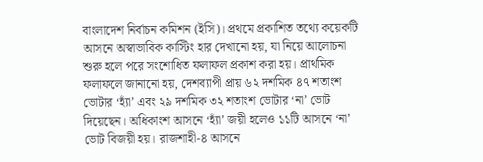বাংলাদেশ নির্বাচন কমিশন (ইসি)। প্রথমে প্রকাশিত তথ্যে কয়েকটি আসনে অস্বাভাবিক কাস্টিং হার দেখানো হয়, যা নিয়ে আলোচনা শুরু হলে পরে সংশোধিত ফলাফল প্রকাশ করা হয়। প্রাথমিক ফলাফলে জানানো হয়, দেশব্যাপী প্রায় ৬২ দশমিক ৪৭ শতাংশ ভোটার ‘হ্যাঁ’ এবং ২৯ দশমিক ৩২ শতাংশ ভোটার ‘না’ ভোট দিয়েছেন। অধিকাংশ আসনে ‘হ্যাঁ’ জয়ী হলেও ১১টি আসনে ‘না’ ভোট বিজয়ী হয়। রাজশাহী-৪ আসনে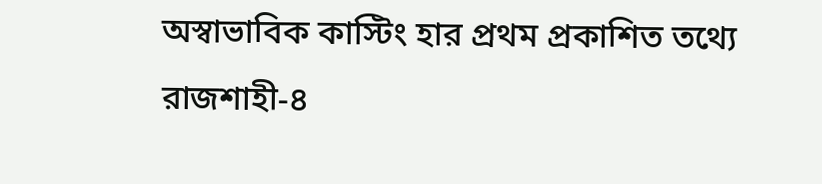অস্বাভাবিক কাস্টিং হার প্রথম প্রকাশিত তথ্যে রাজশাহী-৪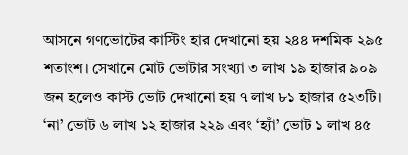আসনে গণভোটের কাস্টিং হার দেখানো হয় ২৪৪ দশমিক ২৯৫ শতাংশ। সেখানে মোট ভোটার সংখ্যা ৩ লাখ ১৯ হাজার ৯০৯ জন হলেও কাস্ট ভোট দেখানো হয় ৭ লাখ ৮১ হাজার ৫২৩টি। ‘না’ ভোট ৬ লাখ ১২ হাজার ২২৯ এবং ‘হ্যাঁ’ ভোট ১ লাখ ৪৫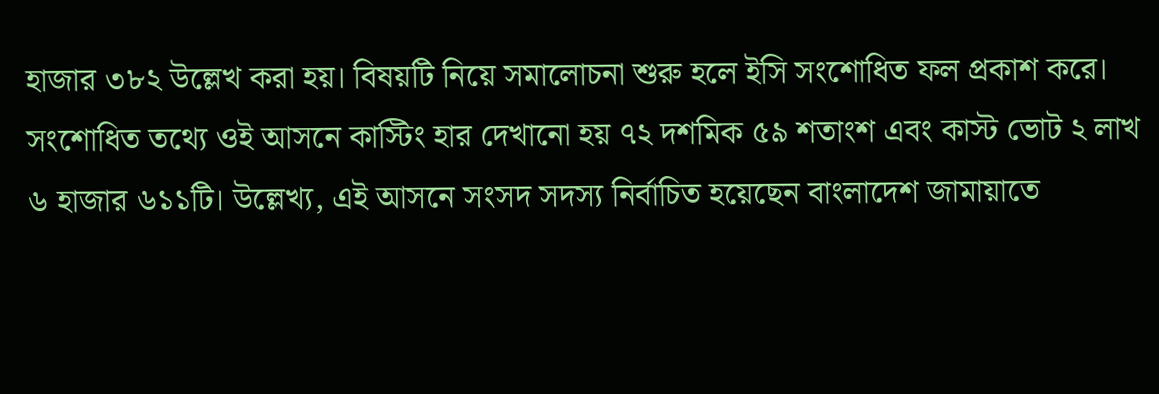হাজার ৩৮২ উল্লেখ করা হয়। বিষয়টি নিয়ে সমালোচনা শুরু হলে ইসি সংশোধিত ফল প্রকাশ করে। সংশোধিত তথ্যে ওই আসনে কাস্টিং হার দেখানো হয় ৭২ দশমিক ৫৯ শতাংশ এবং কাস্ট ভোট ২ লাখ ৬ হাজার ৬১১টি। উল্লেখ্য, এই আসনে সংসদ সদস্য নির্বাচিত হয়েছেন বাংলাদেশ জামায়াতে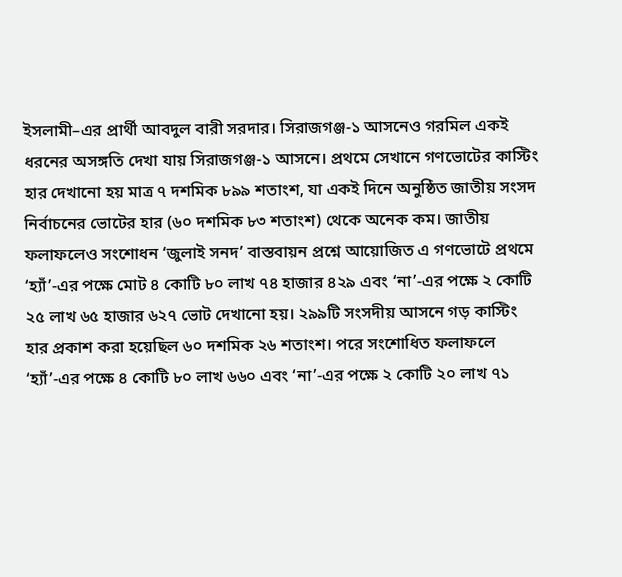ইসলামী–এর প্রার্থী আবদুল বারী সরদার। সিরাজগঞ্জ-১ আসনেও গরমিল একই ধরনের অসঙ্গতি দেখা যায় সিরাজগঞ্জ-১ আসনে। প্রথমে সেখানে গণভোটের কাস্টিং হার দেখানো হয় মাত্র ৭ দশমিক ৮৯৯ শতাংশ, যা একই দিনে অনুষ্ঠিত জাতীয় সংসদ নির্বাচনের ভোটের হার (৬০ দশমিক ৮৩ শতাংশ) থেকে অনেক কম। জাতীয় ফলাফলেও সংশোধন ‘জুলাই সনদ’ বাস্তবায়ন প্রশ্নে আয়োজিত এ গণভোটে প্রথমে ‘হ্যাঁ’-এর পক্ষে মোট ৪ কোটি ৮০ লাখ ৭৪ হাজার ৪২৯ এবং ‘না’-এর পক্ষে ২ কোটি ২৫ লাখ ৬৫ হাজার ৬২৭ ভোট দেখানো হয়। ২৯৯টি সংসদীয় আসনে গড় কাস্টিং হার প্রকাশ করা হয়েছিল ৬০ দশমিক ২৬ শতাংশ। পরে সংশোধিত ফলাফলে ‘হ্যাঁ’-এর পক্ষে ৪ কোটি ৮০ লাখ ৬৬০ এবং ‘না’-এর পক্ষে ২ কোটি ২০ লাখ ৭১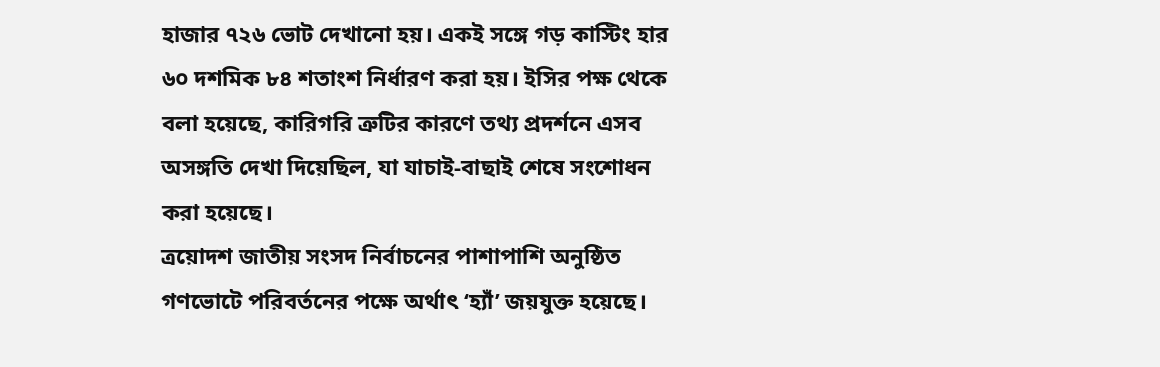হাজার ৭২৬ ভোট দেখানো হয়। একই সঙ্গে গড় কাস্টিং হার ৬০ দশমিক ৮৪ শতাংশ নির্ধারণ করা হয়। ইসির পক্ষ থেকে বলা হয়েছে, কারিগরি ত্রুটির কারণে তথ্য প্রদর্শনে এসব অসঙ্গতি দেখা দিয়েছিল, যা যাচাই-বাছাই শেষে সংশোধন করা হয়েছে।
ত্রয়োদশ জাতীয় সংসদ নির্বাচনের পাশাপাশি অনুষ্ঠিত গণভোটে পরিবর্তনের পক্ষে অর্থাৎ ‘হ্যাঁ’ জয়যুক্ত হয়েছে।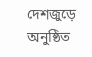দেশজুড়ে অনুষ্ঠিত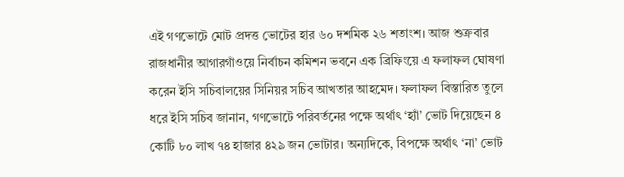এই গণভোটে মোট প্রদত্ত ভোটের হার ৬০ দশমিক ২৬ শতাংশ। আজ শুক্রবার রাজধানীর আগারগাঁওয়ে নির্বাচন কমিশন ভবনে এক ব্রিফিংয়ে এ ফলাফল ঘোষণা করেন ইসি সচিবালয়ের সিনিয়র সচিব আখতার আহমেদ। ফলাফল বিস্তারিত তুলে ধরে ইসি সচিব জানান, গণভোটে পরিবর্তনের পক্ষে অর্থাৎ ‘হ্যাঁ’ ভোট দিয়েছেন ৪ কোটি ৮০ লাখ ৭৪ হাজার ৪২৯ জন ভোটার। অন্যদিকে, বিপক্ষে অর্থাৎ ‘না’ ভোট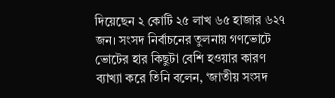দিয়েছেন ২ কোটি ২৫ লাখ ৬৫ হাজার ৬২৭ জন। সংসদ নির্বাচনের তুলনায় গণভোটে ভোটের হার কিছুটা বেশি হওয়ার কারণ ব্যাখ্যা করে তিনি বলেন, ‘জাতীয় সংসদ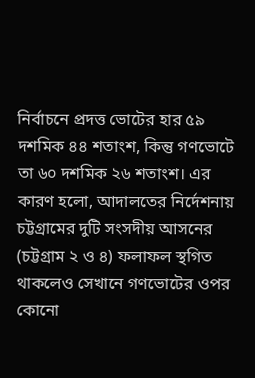নির্বাচনে প্রদত্ত ভোটের হার ৫৯ দশমিক ৪৪ শতাংশ, কিন্তু গণভোটে তা ৬০ দশমিক ২৬ শতাংশ। এর কারণ হলো, আদালতের নির্দেশনায় চট্টগ্রামের দুটি সংসদীয় আসনের (চট্টগ্রাম ২ ও ৪) ফলাফল স্থগিত থাকলেও সেখানে গণভোটের ওপর কোনো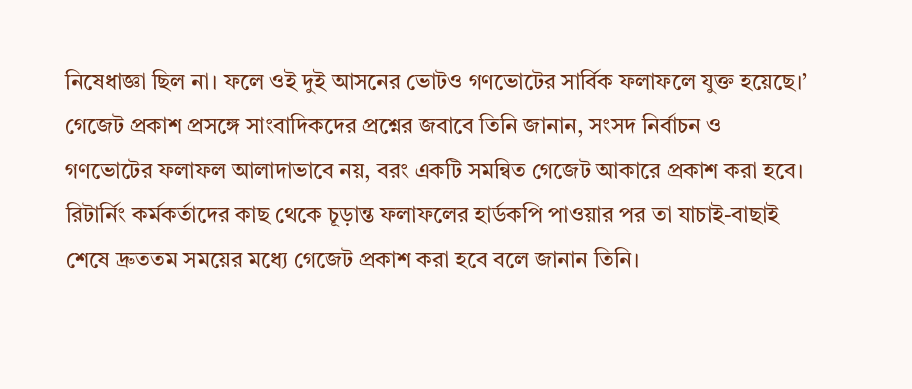নিষেধাজ্ঞা ছিল না। ফলে ওই দুই আসনের ভোটও গণভোটের সার্বিক ফলাফলে যুক্ত হয়েছে।’ গেজেট প্রকাশ প্রসঙ্গে সাংবাদিকদের প্রশ্নের জবাবে তিনি জানান, সংসদ নির্বাচন ও গণভোটের ফলাফল আলাদাভাবে নয়, বরং একটি সমন্বিত গেজেট আকারে প্রকাশ করা হবে। রিটার্নিং কর্মকর্তাদের কাছ থেকে চূড়ান্ত ফলাফলের হার্ডকপি পাওয়ার পর তা যাচাই-বাছাই শেষে দ্রুততম সময়ের মধ্যে গেজেট প্রকাশ করা হবে বলে জানান তিনি।